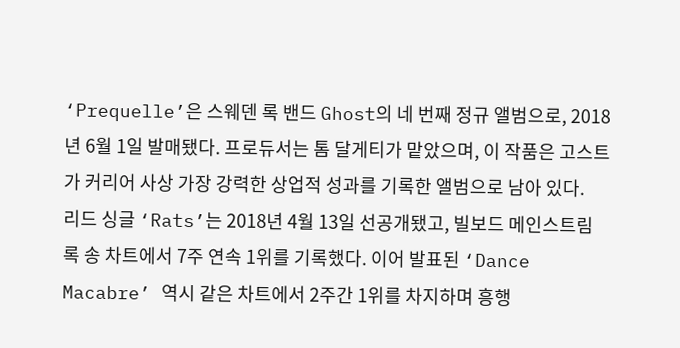‘Prequelle’은 스웨덴 록 밴드 Ghost의 네 번째 정규 앨범으로, 2018년 6월 1일 발매됐다. 프로듀서는 톰 달게티가 맡았으며, 이 작품은 고스트가 커리어 사상 가장 강력한 상업적 성과를 기록한 앨범으로 남아 있다.
리드 싱글 ‘Rats’는 2018년 4월 13일 선공개됐고, 빌보드 메인스트림 록 송 차트에서 7주 연속 1위를 기록했다. 이어 발표된 ‘Dance Macabre’ 역시 같은 차트에서 2주간 1위를 차지하며 흥행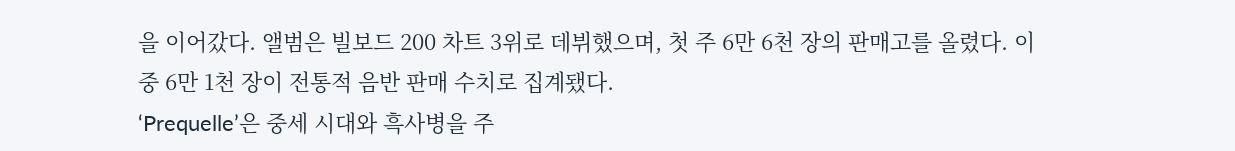을 이어갔다. 앨범은 빌보드 200 차트 3위로 데뷔했으며, 첫 주 6만 6천 장의 판매고를 올렸다. 이 중 6만 1천 장이 전통적 음반 판매 수치로 집계됐다.
‘Prequelle’은 중세 시대와 흑사병을 주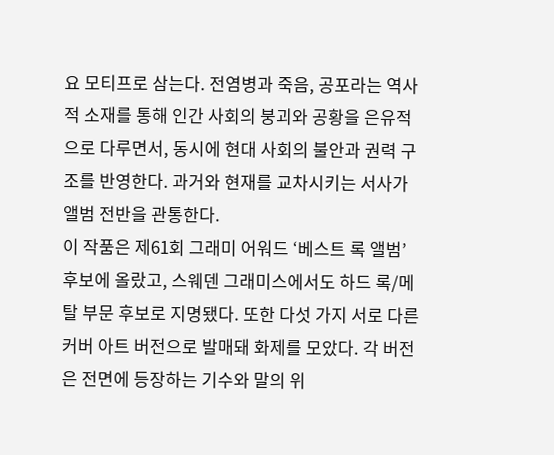요 모티프로 삼는다. 전염병과 죽음, 공포라는 역사적 소재를 통해 인간 사회의 붕괴와 공황을 은유적으로 다루면서, 동시에 현대 사회의 불안과 권력 구조를 반영한다. 과거와 현재를 교차시키는 서사가 앨범 전반을 관통한다.
이 작품은 제61회 그래미 어워드 ‘베스트 록 앨범’ 후보에 올랐고, 스웨덴 그래미스에서도 하드 록/메탈 부문 후보로 지명됐다. 또한 다섯 가지 서로 다른 커버 아트 버전으로 발매돼 화제를 모았다. 각 버전은 전면에 등장하는 기수와 말의 위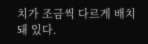치가 조금씩 다르게 배치돼 있다.